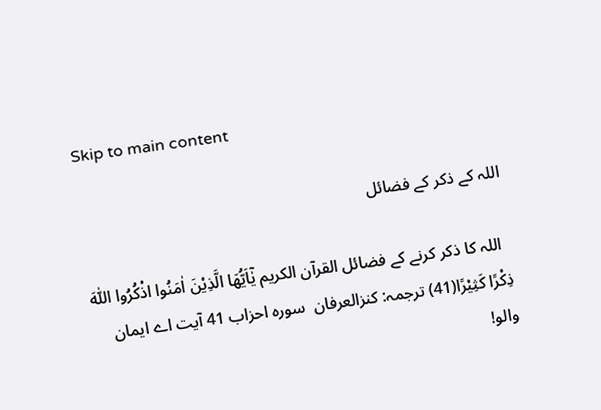Skip to main content

اللہ کے ذکر کے فضائل

  اللہ کا ذکر کرنے کے فضائل القرآن الکریم یٰۤاَیُّهَا الَّذِیْنَ اٰمَنُوا اذْكُرُوا اللّٰهَ ذِكْرًا كَثِیْرًا(41) ترجمہ: کنزالعرفان  سورہ احزاب 41 آیت اے ایمان والو!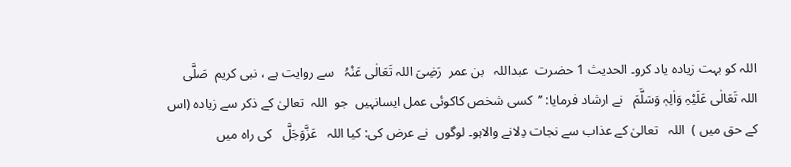اللہ کو بہت زیادہ یاد کرو۔ الحدیث 1 حضرت  عبداللہ   بن عمر  رَضِیَ اللہ تَعَالٰی عَنْہُ   سے روایت ہے ، نبی کریم  صَلَّی اللہ تَعَالٰی عَلَیْہِ وَاٰلِہٖ وَسَلَّمَ   نے ارشاد فرمایا: ’’کسی شخص کاکوئی عمل ایسانہیں  جو  اللہ  تعالیٰ کے ذکر سے زیادہ (اس کے حق میں )  اللہ   تعالیٰ کے عذاب سے نجات دِلانے والاہو۔ لوگوں  نے عرض کی: کیا اللہ   عَزَّوَجَلَّ   کی راہ میں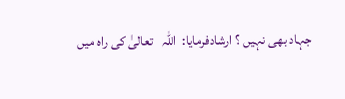جہاد بھی نہیں ؟ ارشادفرمایا:  اللہ   تعالیٰ کی راہ میں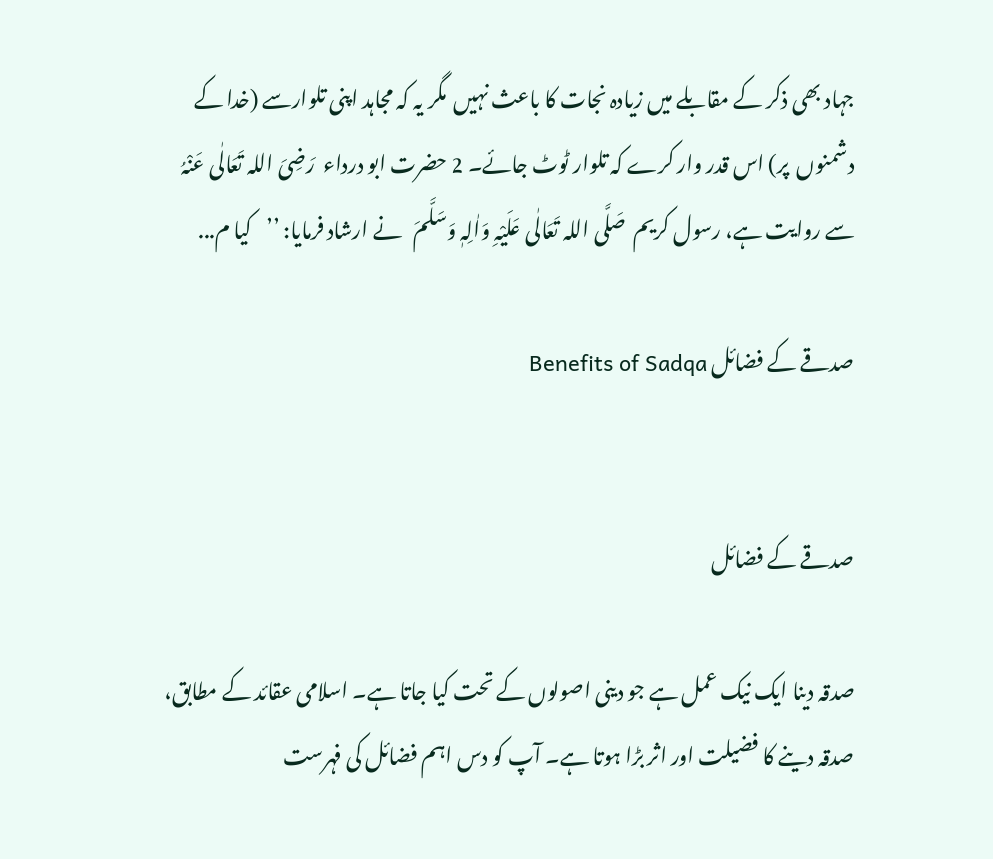جہاد بھی ذکر کے مقابلے میں زیادہ نجات کا باعث نہیں  مگر یہ کہ مجاہد اپنی تلوارسے (خدا کے دشمنوں  پر) اس قدر وار کرے کہ تلوار ٹوٹ جائے۔ 2 حضرت ابو درداء  رَضِیَ اللہ تَعَالٰی عَنْہُ   سے روایت ہے، رسول کریم  صَلَّی اللہ تَعَالٰی عَلَیْہِ وَاٰلِہٖ وَسَلَّمَ   نے ارشاد فرمایا: ’’کیا م...

صدقے کے فضائل Benefits of Sadqa


صدقے کے فضائل

صدقہ دینا ایک نیک عمل ہے جو دینی اصولوں کے تحت کیا جاتا ہے۔ اسلامی عقائد کے مطابق، صدقہ دینے کا فضیلت اور اثر بڑا ہوتا ہے۔ آپ کو دس اہم فضائل کی فہرست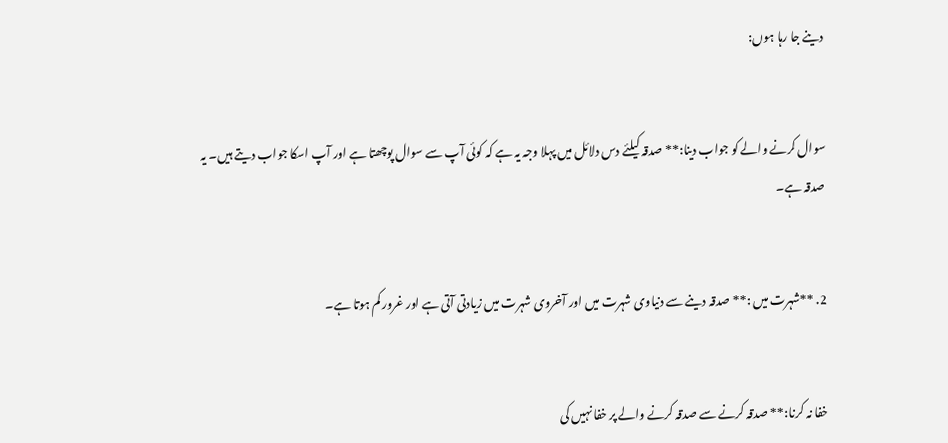دینے جا رہا ہوں:


سوال کرنے والے کو جواب دینا:** صدقہ کیلئے دس دلائل میں پہلا وجہ یہ ہے کہ کوئی آپ سے سوال پوچھتا ہے اور آپ اسکا جواب دیتے ہیں۔ یہ صدقہ ہے۔


2. **شہرت میں :** صدقہ دینے سے دنیاوی شہرت میں اور آخروی شہرت میں زیادتی آتی ہے اور غرور کم ہوتا ہے۔


خفا نہ کرنا:** صدقہ کرنے سے صدقہ کرنے والے پر خفا نہیں کی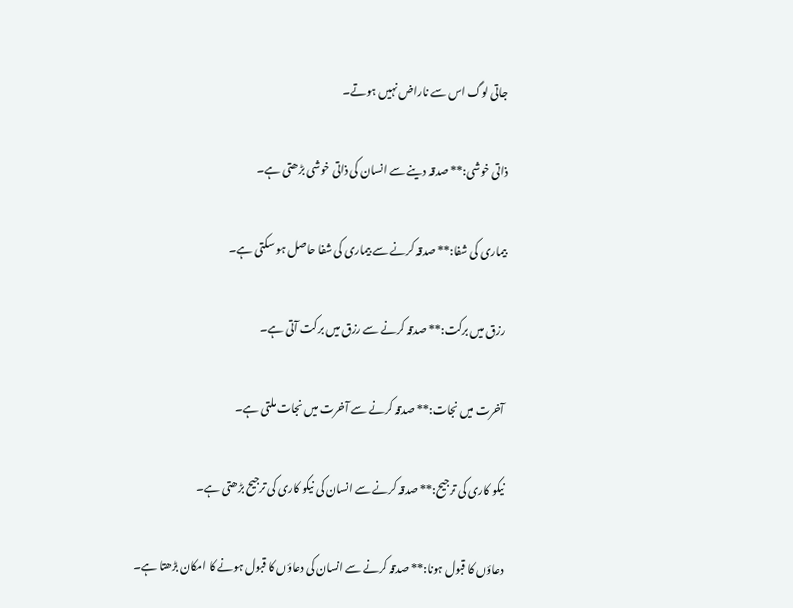جاتی لوگ اس سے ناراض نہیں ہوتے۔

ذاتی خوشی:** صدقہ دینے سے انسان کی ذاتی خوشی بڑھتی ہے۔

بیماری کی شفا:** صدقہ کرنے سے بیماری کی شفا حاصل ہو سکتی ہے۔

رزق میں برکت:** صدقہ کرنے سے رزق میں برکت آتی ہے۔

آخرت میں نجات:** صدقہ کرنے سے آخرت میں نجات ملتی ہے۔

نیکو کاری کی ترجیح:** صدقہ کرنے سے انسان کی نیکو کاری کی ترجیح بڑھتی ہے۔

دعاؤں کا قبول ہونا:** صدقہ کرنے سے انسان کی دعاؤں کا قبول ہونے کا امکان بڑھتا ہے۔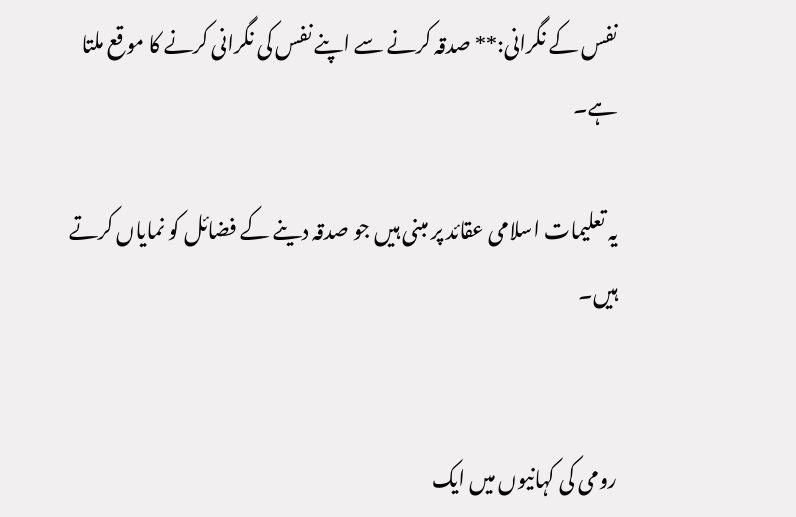نفس کے نگرانی:** صدقہ کرنے سے اپنے نفس کی نگرانی کرنے کا موقع ملتا ہے۔

یہ تعلیمات اسلامی عقائد پر مبنی ہیں جو صدقہ دینے کے فضائل کو نمایاں کرتے ہیں۔


رومی کی کہانیوں میں ایک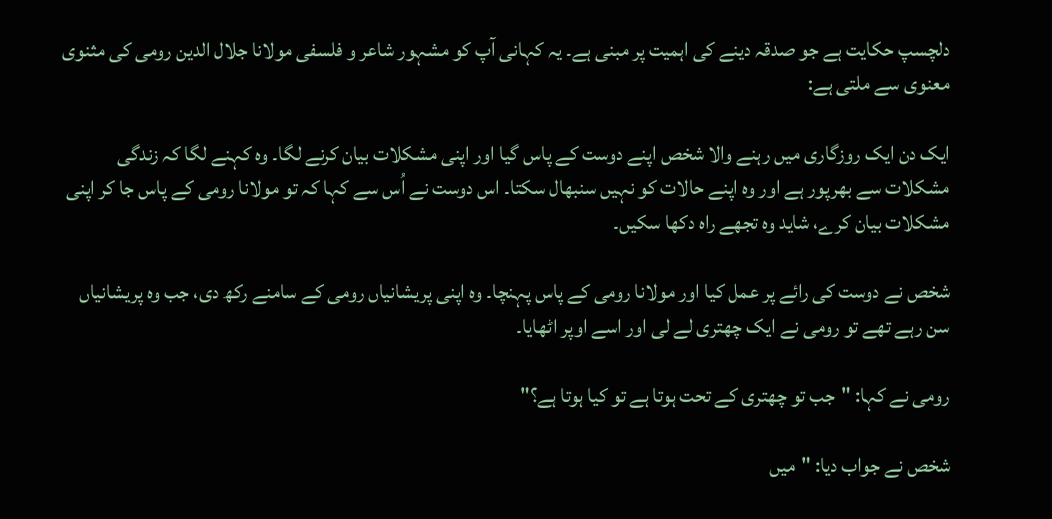دلچسپ حکایت ہے جو صدقہ دینے کی اہمیت پر مبنی ہے۔ یہ کہانی آپ کو مشہور شاعر و فلسفی مولانا جلال الدین رومی کی مثنوی معنوی سے ملتی ہے:

ایک دن ایک روزگاری میں رہنے والا شخص اپنے دوست کے پاس گیا اور اپنی مشکلات بیان کرنے لگا۔ وہ کہنے لگا کہ زندگی مشکلات سے بھرپور ہے اور وہ اپنے حالات کو نہیں سنبھال سکتا۔ اس دوست نے اُس سے کہا کہ تو مولانا رومی کے پاس جا کر اپنی مشکلات بیان کرے، شاید وہ تجھے راہ دکھا سکیں۔

شخص نے دوست کی رائے پر عمل کیا اور مولانا رومی کے پاس پہنچا۔ وہ اپنی پریشانیاں رومی کے سامنے رکھ دی، جب وہ پریشانیاں سن رہے تھے تو رومی نے ایک چھتری لے لی اور اسے اوپر اٹھایا۔

رومی نے کہا: "جب تو چھتری کے تحت ہوتا ہے تو کیا ہوتا ہے؟"

شخص نے جواب دیا: "میں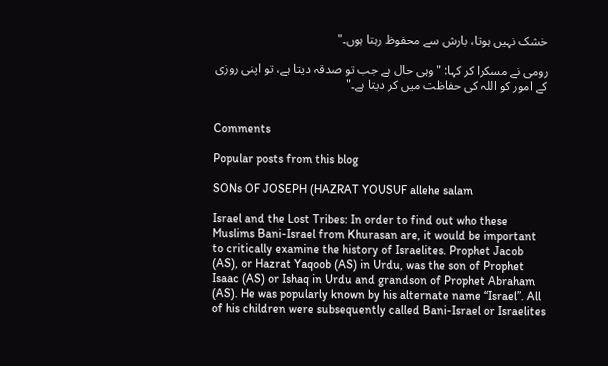خشک نہیں ہوتا، بارش سے محفوظ رہتا ہوں۔"

رومی نے مسکرا کر کہا: "وہی حال ہے جب تو صدقہ دیتا ہے، تو اپنی روزی کے امور کو اللہ کی حفاظت میں کر دیتا ہے۔"


Comments

Popular posts from this blog

SONs OF JOSEPH (HAZRAT YOUSUF allehe salam

Israel and the Lost Tribes: In order to find out who these Muslims Bani-Israel from Khurasan are, it would be important to critically examine the history of Israelites. Prophet Jacob (AS), or Hazrat Yaqoob (AS) in Urdu, was the son of Prophet Isaac (AS) or Ishaq in Urdu and grandson of Prophet Abraham (AS). He was popularly known by his alternate name “Israel”. All of his children were subsequently called Bani-Israel or Israelites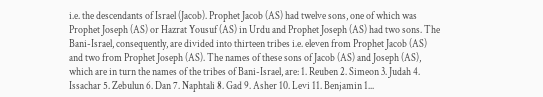i.e. the descendants of Israel (Jacob). Prophet Jacob (AS) had twelve sons, one of which was Prophet Joseph (AS) or Hazrat Yousuf (AS) in Urdu and Prophet Joseph (AS) had two sons. The Bani-Israel, consequently, are divided into thirteen tribes i.e. eleven from Prophet Jacob (AS) and two from Prophet Joseph (AS). The names of these sons of Jacob (AS) and Joseph (AS), which are in turn the names of the tribes of Bani-Israel, are: 1. Reuben 2. Simeon 3. Judah 4. Issachar 5. Zebulun 6. Dan 7. Naphtali 8. Gad 9. Asher 10. Levi 11. Benjamin 1...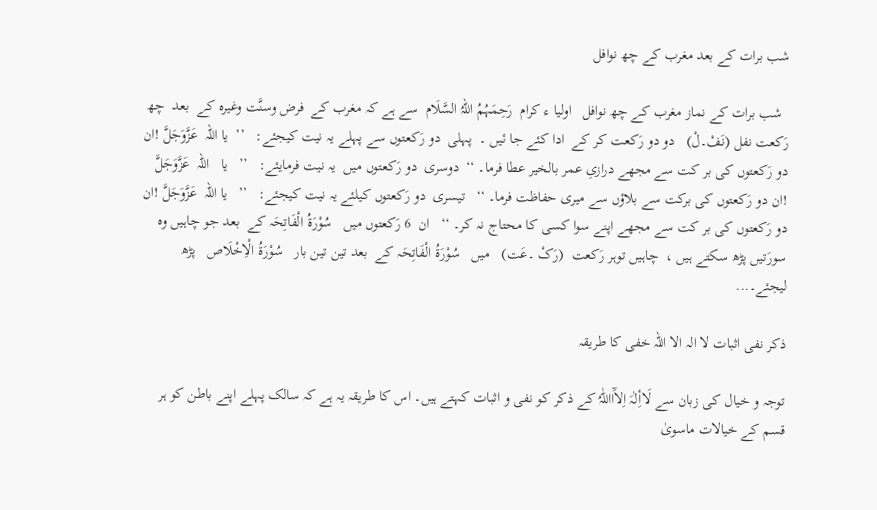شب برات کے بعد مغرب کے چھ نوافل

  شب برات کے نماز مغرب کے چھ نوافل   اولیا ء کرام  رَحِمَہُمُ اللہُ السَّلَام  سے ہے کہ مغرب کے  فرض وسنَّت وغیرہ کے  بعد  چھ رَکعت نفل (نَفْ۔لْ)   دو دو رَکعت کر کے  ادا کئے جا ئیں ۔  پہلی  دو رَکعتوں سے پہلے یہ نیت کیجئے:   ’’  یا اللہ  عَزَّوَجَلَّ !ان دو رَکعتوں کی بر کت سے مجھے درازیِ عمر بالخیر عطا فرما۔ ‘‘  دوسری  دو رَکعتوں میں  یہ نیت فرمایئے:   ’’   یا   اللہ  عَزَّوَجَلَّ !ان دو رَکعتوں کی برکت سے بلاؤں سے میری حفاظت فرما۔ ‘‘   تیسری  دو رَکعتوں کیلئے یہ نیت کیجئے:   ’’   یا اللہ  عَزَّوَجَلَّ !ان دو رَکعتوں کی بر کت سے مجھے اپنے سوا کسی کا محتاج نہ کر۔ ‘‘   ان  6 رَکعتوں میں   سُوْرَۃُ الْفَاتِحَہ کے  بعد جو چاہیں وہ سورَتیں پڑھ سکتے ہیں ،  چاہیں توہر رَکعت  (رَکْ ۔عَت)   میں   سُوْرَۃُ الْفَاتِحَہ کے  بعد تین تین بار   سُوْرَۃُ الْاِخْلَاص   پڑھ لیجئے۔...

ذکر نفی اثبات لا الہ الا اللہ خفی کا طریقہ

توجہ و خیال کی زبان سے لَاأِلٰہَ اِلآَااللّٰہُ کے ذکر کو نفی و اثبات کہتے ہیں۔ اس کا طریقہ یہ ہے کہ سالک پہلے اپنے باطن کو ہر قسم کے خیالات ماسویٰ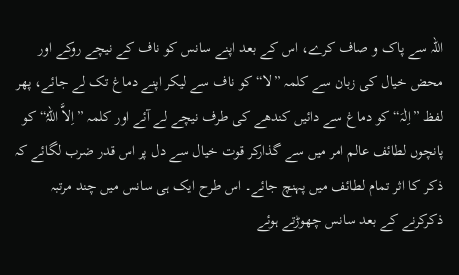اللہ سے پاک و صاف کرے، اس کے بعد اپنے سانس کو ناف کے نیچے روکے اور محض خیال کی زبان سے کلمہ ”لا“ کو ناف سے لیکر اپنے دماغ تک لے جائے، پھر لفظ ”اِلٰہَ“ کو دماغ سے دائیں کندھے کی طرف نیچے لے آئے اور کلمہ ”اِلاَّ اللہُ“ کو پانچوں لطائف عالم امر میں سے گذارکر قوت خیال سے دل پر اس قدر ضرب لگائے کہ ذکر کا اثر تمام لطائف میں پہنچ جائے۔ اس طرح ایک ہی سانس میں چند مرتبہ ذکرکرنے کے بعد سانس چھوڑتے ہوئے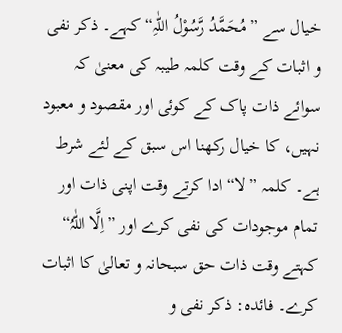خیال سے ”مُحَمَّدُ رَّسُوْلُ اللّٰہِ“ کہے۔ ذکر نفی و اثبات کے وقت کلمہ طیبہ کی معنیٰ کہ سوائے ذات پاک کے کوئی اور مقصود و معبود نہیں، کا خیال رکھنا اس سبق کے لئے شرط ہے۔ کلمہ ”لا“ ادا کرتے وقت اپنی ذات اور تمام موجودات کی نفی کرے اور ”اِلَّا اللّٰہُ“ کہتے وقت ذات حق سبحانہ و تعالیٰ کا اثبات کرے۔ فائدہ: ذکر نفی و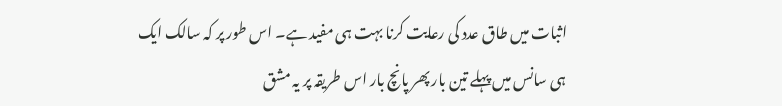اثبات میں طاق عدد کی رعایت کرنا بہت ہی مفید ہے۔ اس طور پر کہ سالک ایک ہی سانس میں پہلے تین بار پھر پانچ بار اس طریقہ پر یہ مشق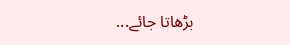بڑھاتا جائے...